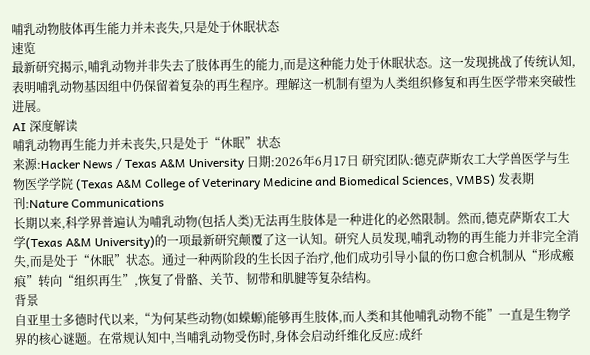哺乳动物肢体再生能力并未丧失,只是处于休眠状态
速览
最新研究揭示,哺乳动物并非失去了肢体再生的能力,而是这种能力处于休眠状态。这一发现挑战了传统认知,表明哺乳动物基因组中仍保留着复杂的再生程序。理解这一机制有望为人类组织修复和再生医学带来突破性进展。
AI 深度解读
哺乳动物再生能力并未丧失,只是处于“休眠”状态
来源:Hacker News / Texas A&M University 日期:2026年6月17日 研究团队:德克萨斯农工大学兽医学与生物医学学院 (Texas A&M College of Veterinary Medicine and Biomedical Sciences, VMBS) 发表期刊:Nature Communications
长期以来,科学界普遍认为哺乳动物(包括人类)无法再生肢体是一种进化的必然限制。然而,德克萨斯农工大学(Texas A&M University)的一项最新研究颠覆了这一认知。研究人员发现,哺乳动物的再生能力并非完全消失,而是处于“休眠”状态。通过一种两阶段的生长因子治疗,他们成功引导小鼠的伤口愈合机制从“形成瘢痕”转向“组织再生”,恢复了骨骼、关节、韧带和肌腱等复杂结构。
背景
自亚里士多德时代以来,“为何某些动物(如蝾螈)能够再生肢体,而人类和其他哺乳动物不能”一直是生物学界的核心谜题。在常规认知中,当哺乳动物受伤时,身体会启动纤维化反应:成纤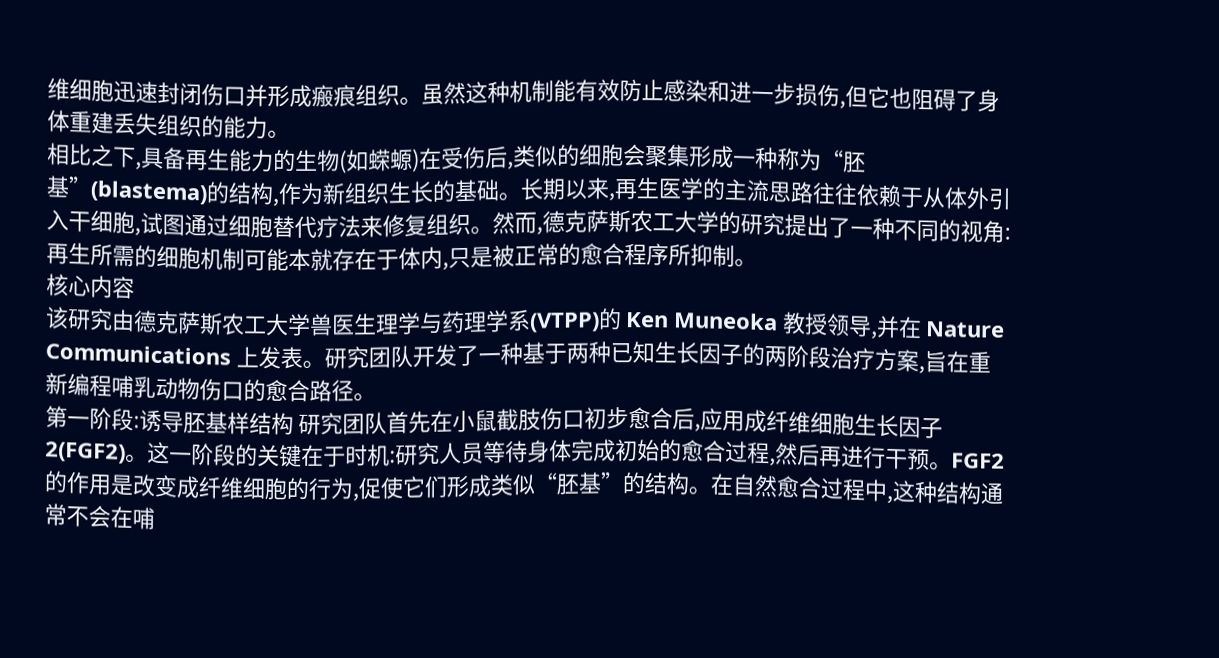维细胞迅速封闭伤口并形成瘢痕组织。虽然这种机制能有效防止感染和进一步损伤,但它也阻碍了身体重建丢失组织的能力。
相比之下,具备再生能力的生物(如蝾螈)在受伤后,类似的细胞会聚集形成一种称为“胚基”(blastema)的结构,作为新组织生长的基础。长期以来,再生医学的主流思路往往依赖于从体外引入干细胞,试图通过细胞替代疗法来修复组织。然而,德克萨斯农工大学的研究提出了一种不同的视角:再生所需的细胞机制可能本就存在于体内,只是被正常的愈合程序所抑制。
核心内容
该研究由德克萨斯农工大学兽医生理学与药理学系(VTPP)的 Ken Muneoka 教授领导,并在 Nature Communications 上发表。研究团队开发了一种基于两种已知生长因子的两阶段治疗方案,旨在重新编程哺乳动物伤口的愈合路径。
第一阶段:诱导胚基样结构 研究团队首先在小鼠截肢伤口初步愈合后,应用成纤维细胞生长因子 2(FGF2)。这一阶段的关键在于时机:研究人员等待身体完成初始的愈合过程,然后再进行干预。FGF2 的作用是改变成纤维细胞的行为,促使它们形成类似“胚基”的结构。在自然愈合过程中,这种结构通常不会在哺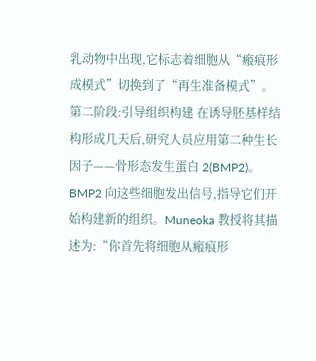乳动物中出现,它标志着细胞从“瘢痕形成模式”切换到了“再生准备模式”。
第二阶段:引导组织构建 在诱导胚基样结构形成几天后,研究人员应用第二种生长因子——骨形态发生蛋白 2(BMP2)。BMP2 向这些细胞发出信号,指导它们开始构建新的组织。Muneoka 教授将其描述为:“你首先将细胞从瘢痕形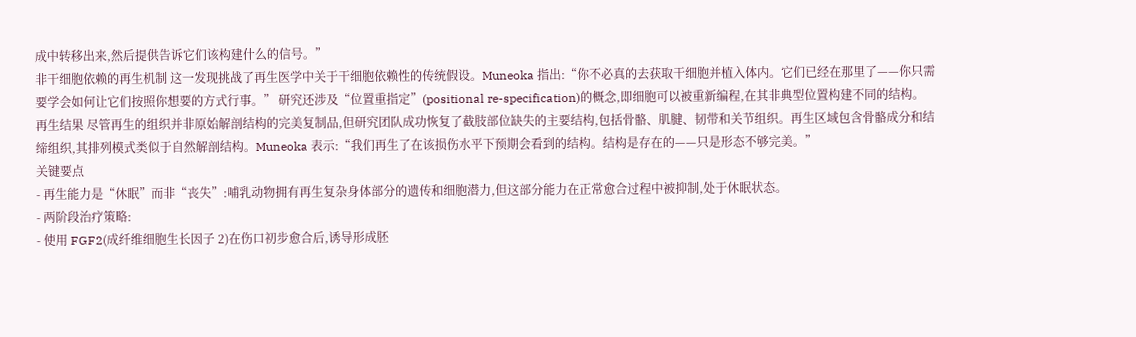成中转移出来,然后提供告诉它们该构建什么的信号。”
非干细胞依赖的再生机制 这一发现挑战了再生医学中关于干细胞依赖性的传统假设。Muneoka 指出:“你不必真的去获取干细胞并植入体内。它们已经在那里了——你只需要学会如何让它们按照你想要的方式行事。” 研究还涉及“位置重指定”(positional re-specification)的概念,即细胞可以被重新编程,在其非典型位置构建不同的结构。
再生结果 尽管再生的组织并非原始解剖结构的完美复制品,但研究团队成功恢复了截肢部位缺失的主要结构,包括骨骼、肌腱、韧带和关节组织。再生区域包含骨骼成分和结缔组织,其排列模式类似于自然解剖结构。Muneoka 表示:“我们再生了在该损伤水平下预期会看到的结构。结构是存在的——只是形态不够完美。”
关键要点
- 再生能力是“休眠”而非“丧失”:哺乳动物拥有再生复杂身体部分的遗传和细胞潜力,但这部分能力在正常愈合过程中被抑制,处于休眠状态。
- 两阶段治疗策略:
- 使用 FGF2(成纤维细胞生长因子 2)在伤口初步愈合后,诱导形成胚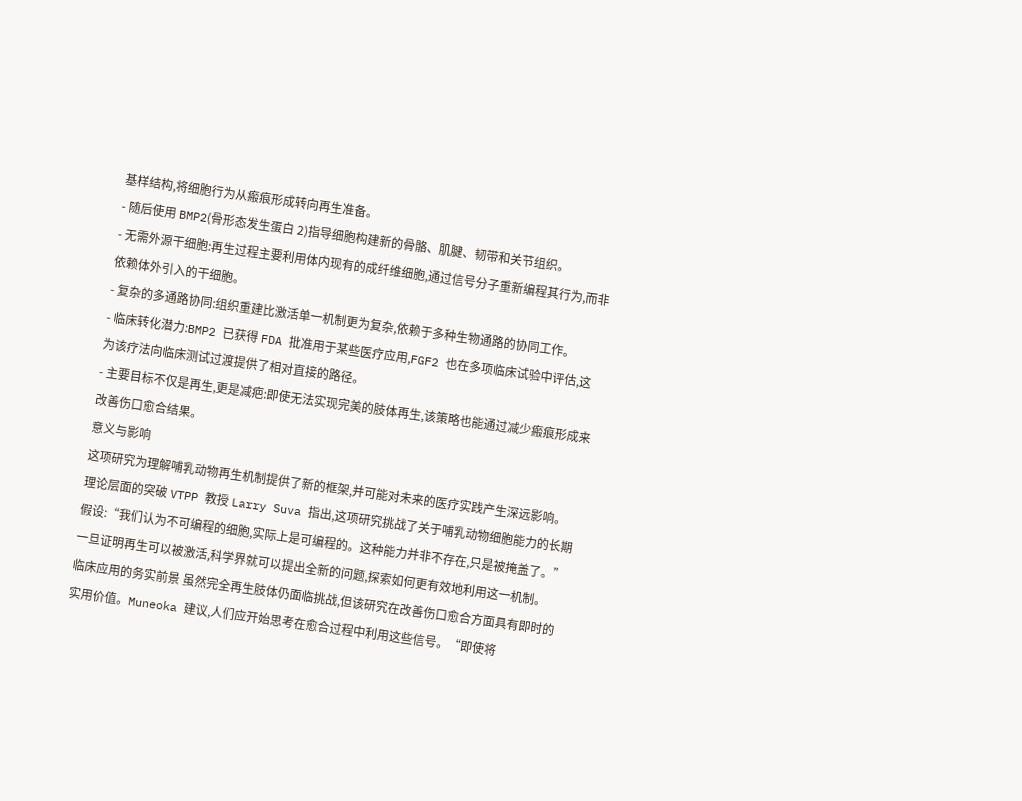基样结构,将细胞行为从瘢痕形成转向再生准备。
- 随后使用 BMP2(骨形态发生蛋白 2)指导细胞构建新的骨骼、肌腱、韧带和关节组织。
- 无需外源干细胞:再生过程主要利用体内现有的成纤维细胞,通过信号分子重新编程其行为,而非依赖体外引入的干细胞。
- 复杂的多通路协同:组织重建比激活单一机制更为复杂,依赖于多种生物通路的协同工作。
- 临床转化潜力:BMP2 已获得 FDA 批准用于某些医疗应用,FGF2 也在多项临床试验中评估,这为该疗法向临床测试过渡提供了相对直接的路径。
- 主要目标不仅是再生,更是减疤:即使无法实现完美的肢体再生,该策略也能通过减少瘢痕形成来改善伤口愈合结果。
意义与影响
这项研究为理解哺乳动物再生机制提供了新的框架,并可能对未来的医疗实践产生深远影响。
理论层面的突破 VTPP 教授 Larry Suva 指出,这项研究挑战了关于哺乳动物细胞能力的长期假设:“我们认为不可编程的细胞,实际上是可编程的。这种能力并非不存在,只是被掩盖了。” 一旦证明再生可以被激活,科学界就可以提出全新的问题,探索如何更有效地利用这一机制。
临床应用的务实前景 虽然完全再生肢体仍面临挑战,但该研究在改善伤口愈合方面具有即时的实用价值。Muneoka 建议,人们应开始思考在愈合过程中利用这些信号。“即使将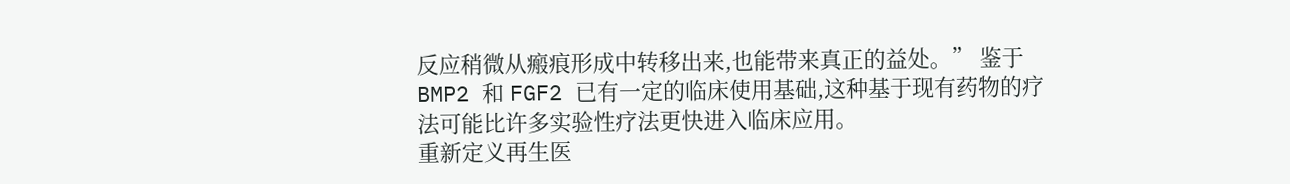反应稍微从瘢痕形成中转移出来,也能带来真正的益处。” 鉴于 BMP2 和 FGF2 已有一定的临床使用基础,这种基于现有药物的疗法可能比许多实验性疗法更快进入临床应用。
重新定义再生医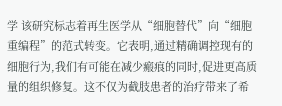学 该研究标志着再生医学从“细胞替代”向“细胞重编程”的范式转变。它表明,通过精确调控现有的细胞行为,我们有可能在减少瘢痕的同时,促进更高质量的组织修复。这不仅为截肢患者的治疗带来了希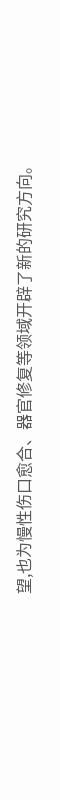望,也为慢性伤口愈合、器官修复等领域开辟了新的研究方向。